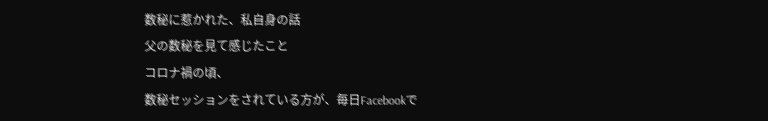数秘に惹かれた、私自身の話
父の数秘を見て感じたこと
コロナ禍の頃、
数秘セッションをされている方が、毎日Facebookで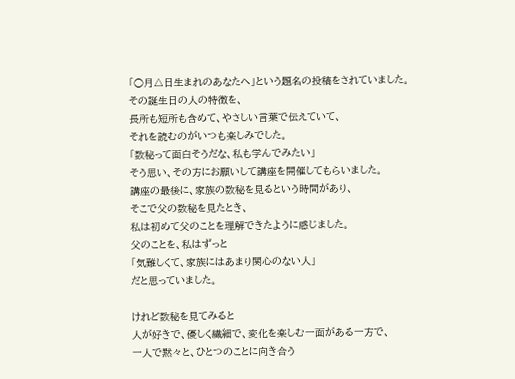「○月△日生まれのあなたへ」という題名の投稿をされていました。
その誕生日の人の特徴を、
長所も短所も含めて、やさしい言葉で伝えていて、
それを読むのがいつも楽しみでした。
「数秘って面白そうだな、私も学んでみたい」
そう思い、その方にお願いして講座を開催してもらいました。
講座の最後に、家族の数秘を見るという時間があり、
そこで父の数秘を見たとき、
私は初めて父のことを理解できたように感じました。
父のことを、私はずっと
「気難しくて、家族にはあまり関心のない人」
だと思っていました。

けれど数秘を見てみると
人が好きで、優しく繊細で、変化を楽しむ一面がある一方で、
一人で黙々と、ひとつのことに向き合う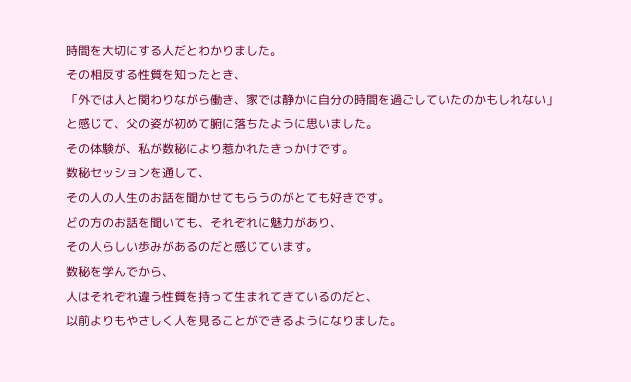時間を大切にする人だとわかりました。
その相反する性質を知ったとき、
「外では人と関わりながら働き、家では静かに自分の時間を過ごしていたのかもしれない」
と感じて、父の姿が初めて腑に落ちたように思いました。
その体験が、私が数秘により惹かれたきっかけです。
数秘セッションを通して、
その人の人生のお話を聞かせてもらうのがとても好きです。
どの方のお話を聞いても、それぞれに魅力があり、
その人らしい歩みがあるのだと感じています。
数秘を学んでから、
人はそれぞれ違う性質を持って生まれてきているのだと、
以前よりもやさしく人を見ることができるようになりました。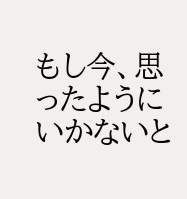もし今、思ったようにいかないと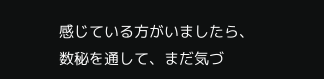感じている方がいましたら、
数秘を通して、まだ気づ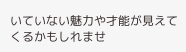いていない魅力や才能が見えてくるかもしれませ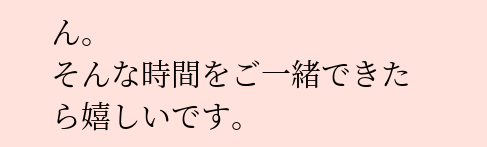ん。
そんな時間をご一緒できたら嬉しいです。